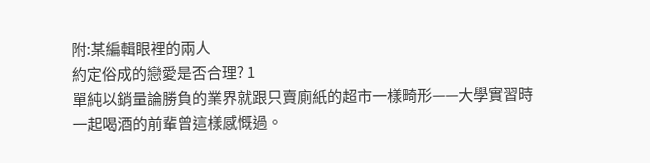附:某編輯眼裡的兩人
約定俗成的戀愛是否合理? 1
單純以銷量論勝負的業界就跟只賣廁紙的超市一樣畸形——大學實習時一起喝酒的前輩曾這樣感慨過。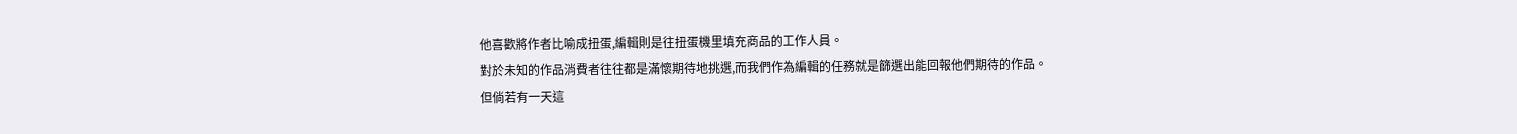他喜歡將作者比喻成扭蛋,編輯則是往扭蛋機里填充商品的工作人員。
對於未知的作品消費者往往都是滿懷期待地挑選,而我們作為編輯的任務就是篩選出能回報他們期待的作品。
但倘若有一天這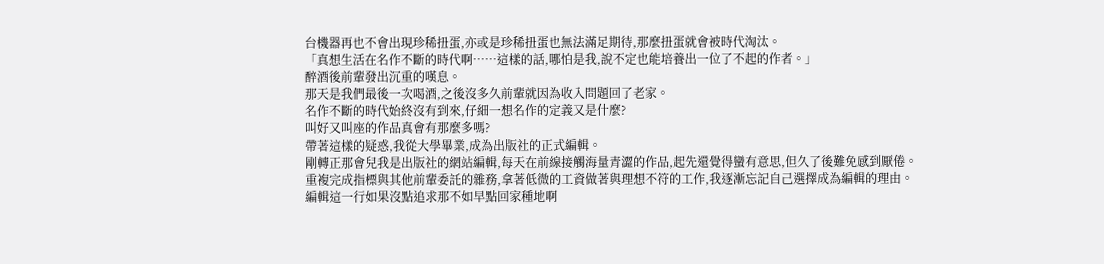台機器再也不會出現珍稀扭蛋,亦或是珍稀扭蛋也無法滿足期待,那麼扭蛋就會被時代淘汰。
「真想生活在名作不斷的時代啊……這樣的話,哪怕是我,說不定也能培養出一位了不起的作者。」
醉酒後前輩發出沉重的嘆息。
那天是我們最後一次喝酒,之後沒多久前輩就因為收入問題回了老家。
名作不斷的時代始終沒有到來,仔細一想名作的定義又是什麼?
叫好又叫座的作品真會有那麼多嗎?
帶著這樣的疑惑,我從大學畢業,成為出版社的正式編輯。
剛轉正那會兒我是出版社的網站編輯,每天在前線接觸海量青澀的作品,起先還覺得蠻有意思,但久了後難免感到厭倦。
重複完成指標與其他前輩委託的雜務,拿著低微的工資做著與理想不符的工作,我逐漸忘記自己選擇成為編輯的理由。
編輯這一行如果沒點追求那不如早點回家種地啊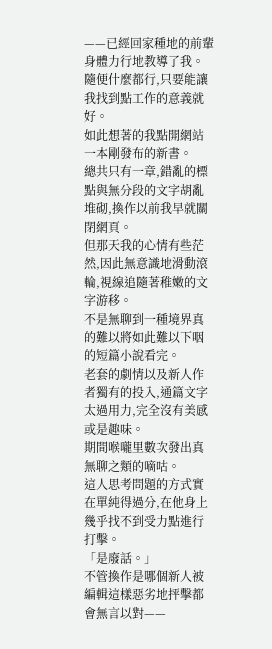——已經回家種地的前輩身體力行地教導了我。
隨便什麼都行,只要能讓我找到點工作的意義就好。
如此想著的我點開網站一本剛發布的新書。
總共只有一章,錯亂的標點與無分段的文字胡亂堆砌,換作以前我早就關閉網頁。
但那天我的心情有些茫然,因此無意識地滑動滾輪,視線追隨著稚嫩的文字游移。
不是無聊到一種境界真的難以將如此難以下咽的短篇小說看完。
老套的劇情以及新人作者獨有的投入,通篇文字太過用力,完全沒有美感或是趣味。
期間喉嚨里數次發出真無聊之類的嘀咕。
這人思考問題的方式實在單純得過分,在他身上幾乎找不到受力點進行打擊。
「是廢話。」
不管換作是哪個新人被編輯這樣惡劣地抨擊都會無言以對——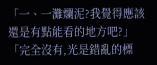「一、一灘爛泥?我覺得應該還是有點能看的地方吧?」
「完全沒有,光是錯亂的標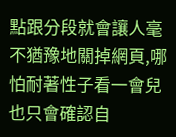點跟分段就會讓人毫不猶豫地關掉網頁,哪怕耐著性子看一會兒也只會確認自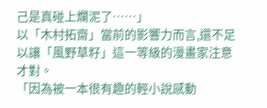己是真碰上爛泥了……」
以「木村拓齋」當前的影響力而言,還不足以讓「風野草籽」這一等級的漫畫家注意才對。
「因為被一本很有趣的輕小說感動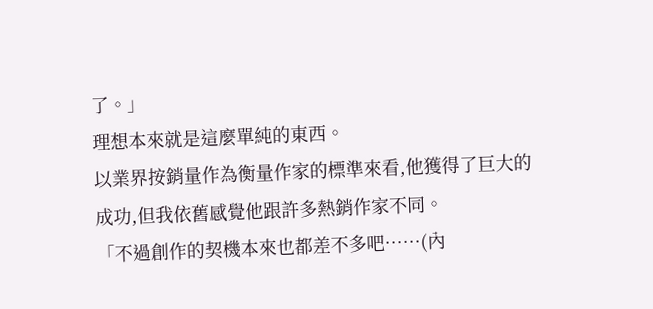了。」
理想本來就是這麼單純的東西。
以業界按銷量作為衡量作家的標準來看,他獲得了巨大的成功,但我依舊感覺他跟許多熱銷作家不同。
「不過創作的契機本來也都差不多吧……(內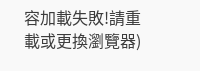容加載失敗!請重載或更換瀏覽器)